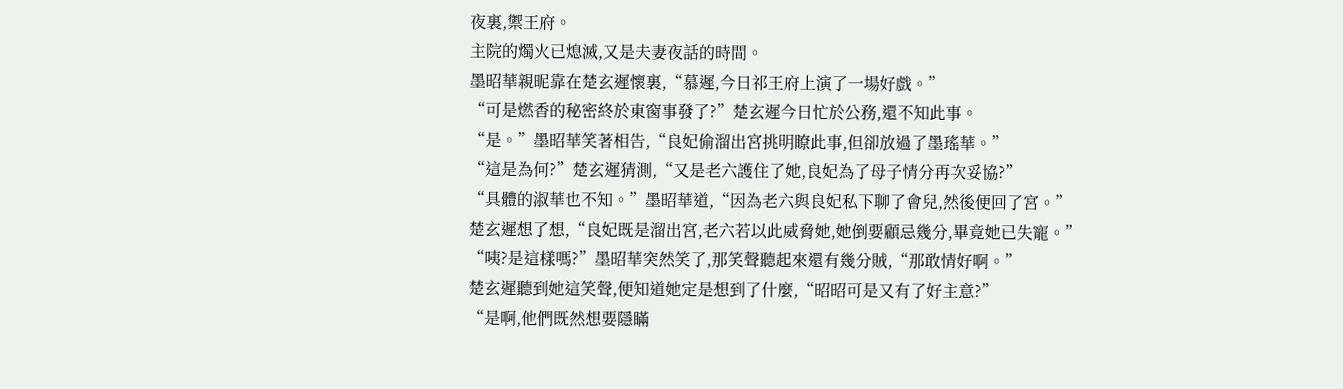夜裏,禦王府。
主院的燭火已熄滅,又是夫妻夜話的時間。
墨昭華親昵靠在楚玄遲懷裏,“慕遲,今日祁王府上演了一場好戲。”
“可是燃香的秘密終於東窗事發了?”楚玄遲今日忙於公務,還不知此事。
“是。”墨昭華笑著相告,“良妃偷溜出宮挑明瞭此事,但卻放過了墨瑤華。”
“這是為何?”楚玄遲猜測,“又是老六護住了她,良妃為了母子情分再次妥協?”
“具體的淑華也不知。”墨昭華道,“因為老六與良妃私下聊了會兒,然後便回了宮。”
楚玄遲想了想,“良妃既是溜出宮,老六若以此威脅她,她倒要顧忌幾分,畢竟她已失寵。”
“咦?是這樣嗎?”墨昭華突然笑了,那笑聲聽起來還有幾分賊,“那敢情好啊。”
楚玄遲聽到她這笑聲,便知道她定是想到了什麼,“昭昭可是又有了好主意?”
“是啊,他們既然想要隱瞞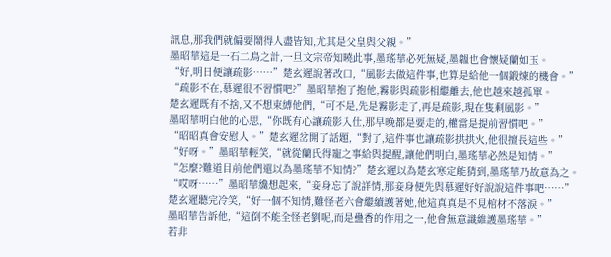訊息,那我們就偏要鬧得人盡皆知,尤其是父皇與父親。”
墨昭華這是一石二鳥之計,一旦文宗帝知曉此事,墨瑤華必死無疑,墨韞也會懷疑蘭如玉。
“好,明日便讓疏影……”楚玄遲說著改口,“風影去做這件事,也算是給他一個鍛煉的機會。”
“疏影不在,慕遲很不習慣吧?”墨昭華抱了抱他,霧影與疏影相繼離去,他也越來越孤單。
楚玄遲既有不捨,又不想束縛他們,“可不是,先是霧影走了,再是疏影,現在隻剩風影。”
墨昭華明白他的心思,“你既有心讓疏影入仕,那早晚都是要走的,權當是提前習慣吧。”
“昭昭真會安慰人。”楚玄遲岔開了話題,“對了,這件事也讓疏影拱拱火,他很擅長這些。”
“好呀。”墨昭華輕笑,“就從蘭氏得寵之事給與提醒,讓他們明白,墨瑤華必然是知情。”
“怎麼?難道目前他們還以為墨瑤華不知情?”楚玄遲以為楚玄寒定能猜到,墨瑤華乃故意為之。
“哎呀……”墨昭華纔想起來,“妾身忘了說詳情,那妾身便先與慕遲好好說說這件事吧……”
楚玄遲聽完冷笑,“好一個不知情,難怪老六會繼續護著她,他這真真是不見棺材不落淚。”
墨昭華告訴他,“這倒不能全怪老劉呢,而是蠱香的作用之一,他會無意識維護墨瑤華。”
若非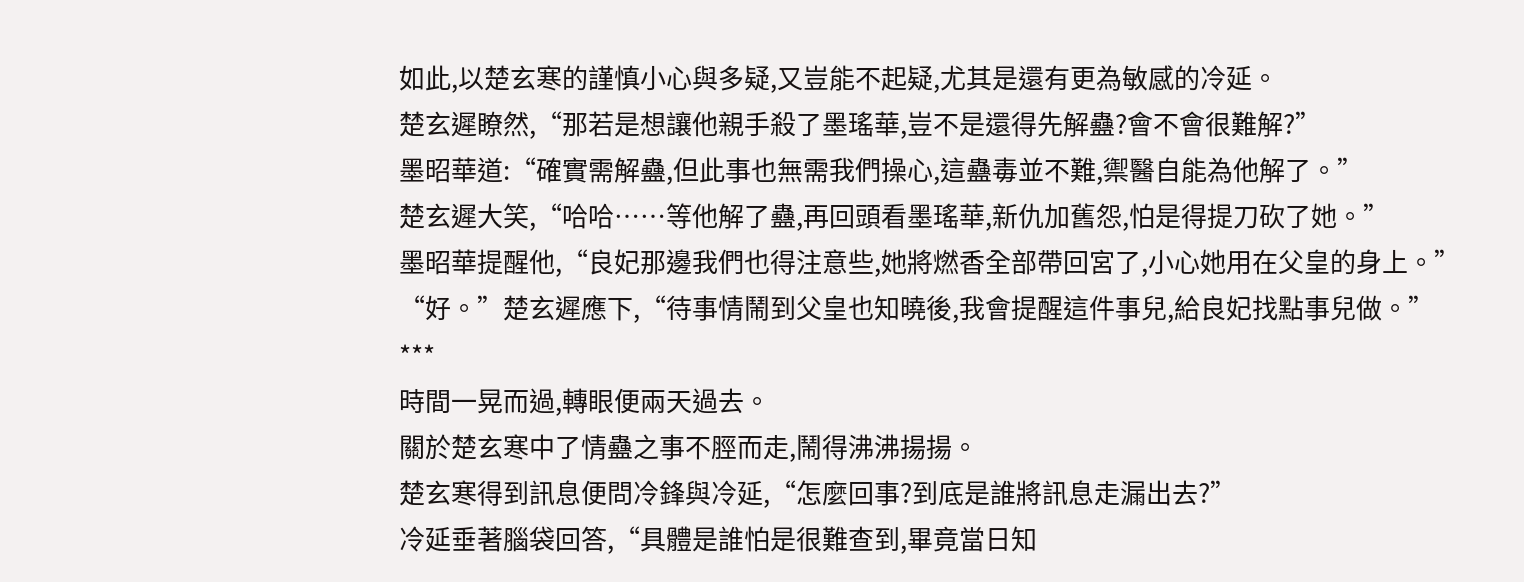如此,以楚玄寒的謹慎小心與多疑,又豈能不起疑,尤其是還有更為敏感的冷延。
楚玄遲瞭然,“那若是想讓他親手殺了墨瑤華,豈不是還得先解蠱?會不會很難解?”
墨昭華道:“確實需解蠱,但此事也無需我們操心,這蠱毒並不難,禦醫自能為他解了。”
楚玄遲大笑,“哈哈……等他解了蠱,再回頭看墨瑤華,新仇加舊怨,怕是得提刀砍了她。”
墨昭華提醒他,“良妃那邊我們也得注意些,她將燃香全部帶回宮了,小心她用在父皇的身上。”
“好。”楚玄遲應下,“待事情鬧到父皇也知曉後,我會提醒這件事兒,給良妃找點事兒做。”
***
時間一晃而過,轉眼便兩天過去。
關於楚玄寒中了情蠱之事不脛而走,鬧得沸沸揚揚。
楚玄寒得到訊息便問冷鋒與冷延,“怎麼回事?到底是誰將訊息走漏出去?”
冷延垂著腦袋回答,“具體是誰怕是很難查到,畢竟當日知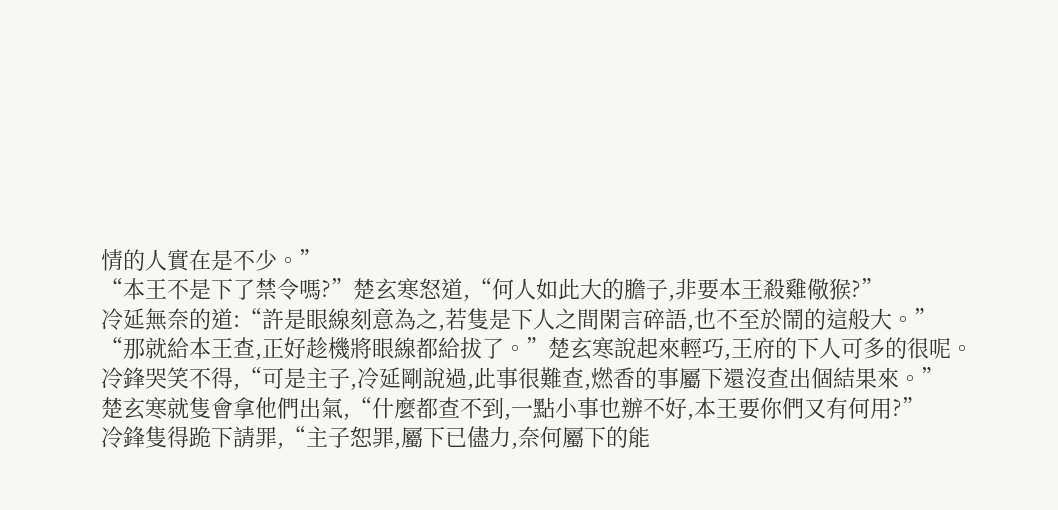情的人實在是不少。”
“本王不是下了禁令嗎?”楚玄寒怒道,“何人如此大的膽子,非要本王殺雞儆猴?”
冷延無奈的道:“許是眼線刻意為之,若隻是下人之間閑言碎語,也不至於鬧的這般大。”
“那就給本王查,正好趁機將眼線都給拔了。”楚玄寒說起來輕巧,王府的下人可多的很呢。
冷鋒哭笑不得,“可是主子,冷延剛說過,此事很難查,燃香的事屬下還沒查出個結果來。”
楚玄寒就隻會拿他們出氣,“什麼都查不到,一點小事也辦不好,本王要你們又有何用?”
冷鋒隻得跪下請罪,“主子恕罪,屬下已儘力,奈何屬下的能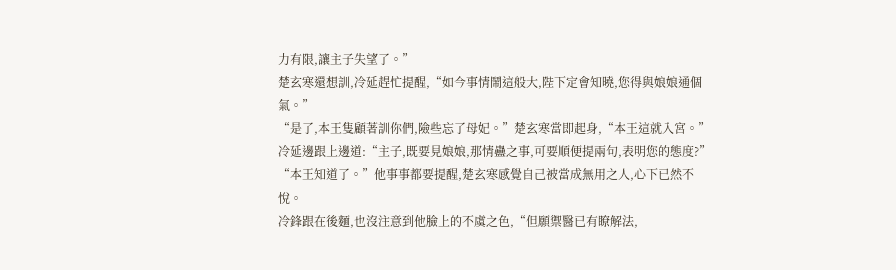力有限,讓主子失望了。”
楚玄寒還想訓,冷延趕忙提醒,“如今事情鬧這般大,陛下定會知曉,您得與娘娘通個氣。”
“是了,本王隻顧著訓你們,險些忘了母妃。”楚玄寒當即起身,“本王這就入宮。”
冷延邊跟上邊道:“主子,既要見娘娘,那情蠱之事,可要順便提兩句,表明您的態度?”
“本王知道了。”他事事都要提醒,楚玄寒感覺自己被當成無用之人,心下已然不悅。
冷鋒跟在後麵,也沒注意到他臉上的不虞之色,“但願禦醫已有瞭解法,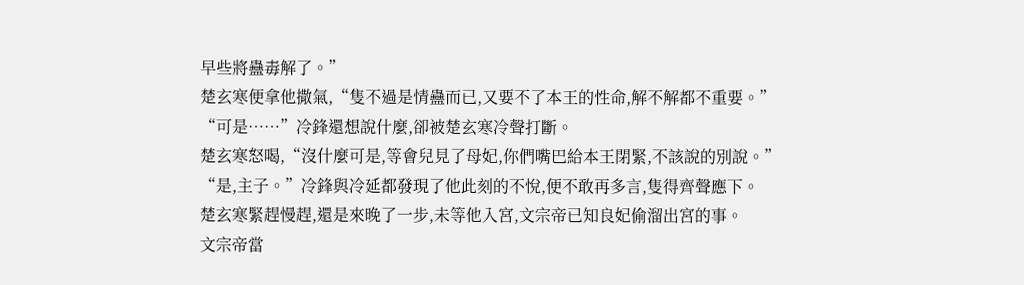早些將蠱毒解了。”
楚玄寒便拿他撒氣,“隻不過是情蠱而已,又要不了本王的性命,解不解都不重要。”
“可是……”冷鋒還想說什麼,卻被楚玄寒冷聲打斷。
楚玄寒怒喝,“沒什麼可是,等會兒見了母妃,你們嘴巴給本王閉緊,不該說的別說。”
“是,主子。”冷鋒與冷延都發現了他此刻的不悅,便不敢再多言,隻得齊聲應下。
楚玄寒緊趕慢趕,還是來晚了一步,未等他入宮,文宗帝已知良妃偷溜出宮的事。
文宗帝當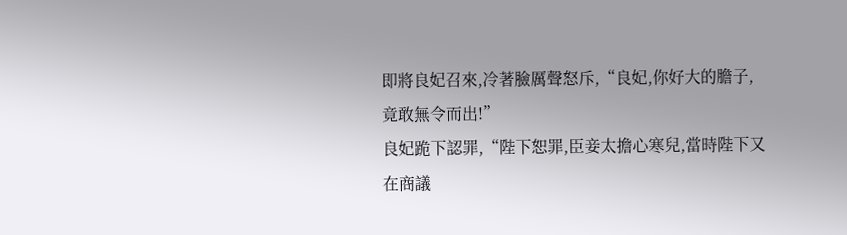即將良妃召來,冷著臉厲聲怒斥,“良妃,你好大的膽子,竟敢無令而出!”
良妃跪下認罪,“陛下恕罪,臣妾太擔心寒兒,當時陛下又在商議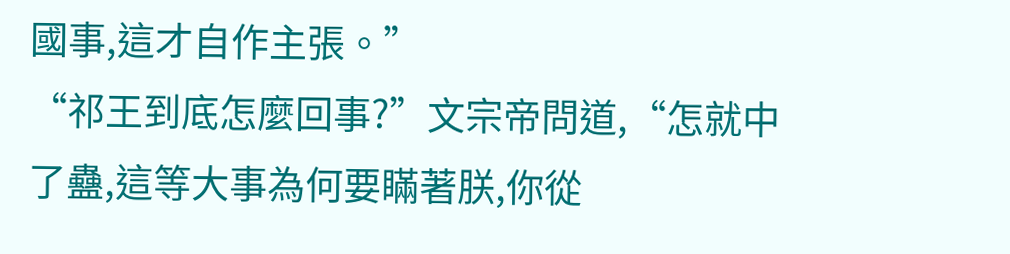國事,這才自作主張。”
“祁王到底怎麼回事?”文宗帝問道,“怎就中了蠱,這等大事為何要瞞著朕,你從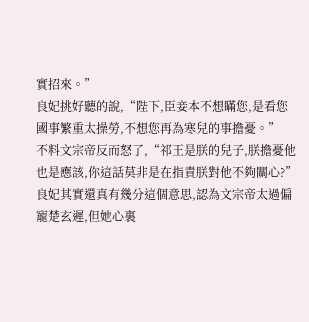實招來。”
良妃挑好聽的說,“陛下,臣妾本不想瞞您,是看您國事繁重太操勞,不想您再為寒兒的事擔憂。”
不料文宗帝反而怒了,“祁王是朕的兒子,朕擔憂他也是應該,你這話莫非是在指責朕對他不夠關心?”
良妃其實還真有幾分這個意思,認為文宗帝太過偏寵楚玄遲,但她心裏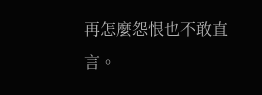再怎麼怨恨也不敢直言。